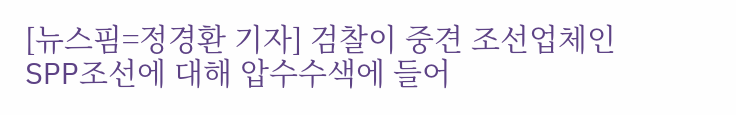[뉴스핌=정경환 기자] 검찰이 중견 조선업체인 SPP조선에 대해 압수수색에 들어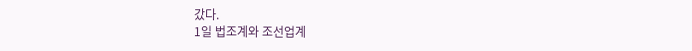갔다.
1일 법조계와 조선업계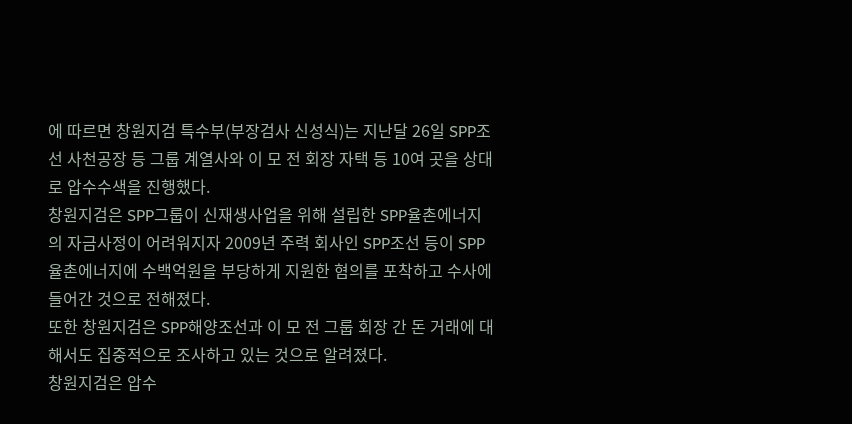에 따르면 창원지검 특수부(부장검사 신성식)는 지난달 26일 SPP조선 사천공장 등 그룹 계열사와 이 모 전 회장 자택 등 10여 곳을 상대로 압수수색을 진행했다.
창원지검은 SPP그룹이 신재생사업을 위해 설립한 SPP율촌에너지의 자금사정이 어려워지자 2009년 주력 회사인 SPP조선 등이 SPP율촌에너지에 수백억원을 부당하게 지원한 혐의를 포착하고 수사에 들어간 것으로 전해졌다.
또한 창원지검은 SPP해양조선과 이 모 전 그룹 회장 간 돈 거래에 대해서도 집중적으로 조사하고 있는 것으로 알려졌다.
창원지검은 압수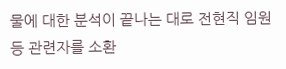물에 대한 분석이 끝나는 대로 전현직 임원등 관련자를 소환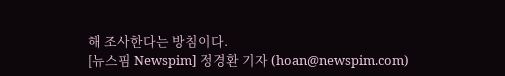해 조사한다는 방침이다.
[뉴스핌 Newspim] 정경환 기자 (hoan@newspim.com)